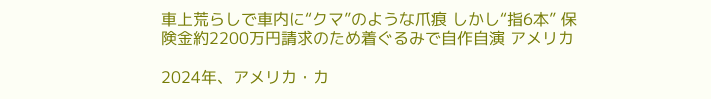車上荒らしで車内に“クマ”のような爪痕 しかし“指6本” 保険金約2200万円請求のため着ぐるみで自作自演 アメリカ

2024年、アメリカ・カ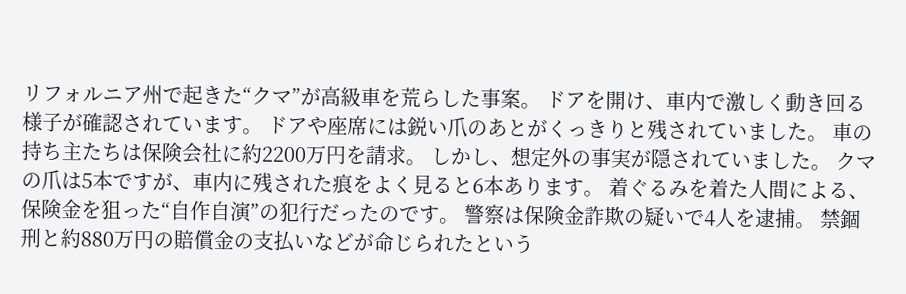リフォルニア州で起きた“クマ”が高級車を荒らした事案。 ドアを開け、車内で激しく動き回る様子が確認されています。 ドアや座席には鋭い爪のあとがくっきりと残されていました。 車の持ち主たちは保険会社に約2200万円を請求。 しかし、想定外の事実が隠されていました。 クマの爪は5本ですが、車内に残された痕をよく見ると6本あります。 着ぐるみを着た人間による、保険金を狙った“自作自演”の犯行だったのです。 警察は保険金詐欺の疑いで4人を逮捕。 禁錮刑と約880万円の賠償金の支払いなどが命じられたという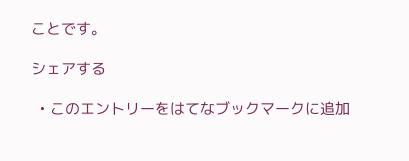ことです。

シェアする

  • このエントリーをはてなブックマークに追加